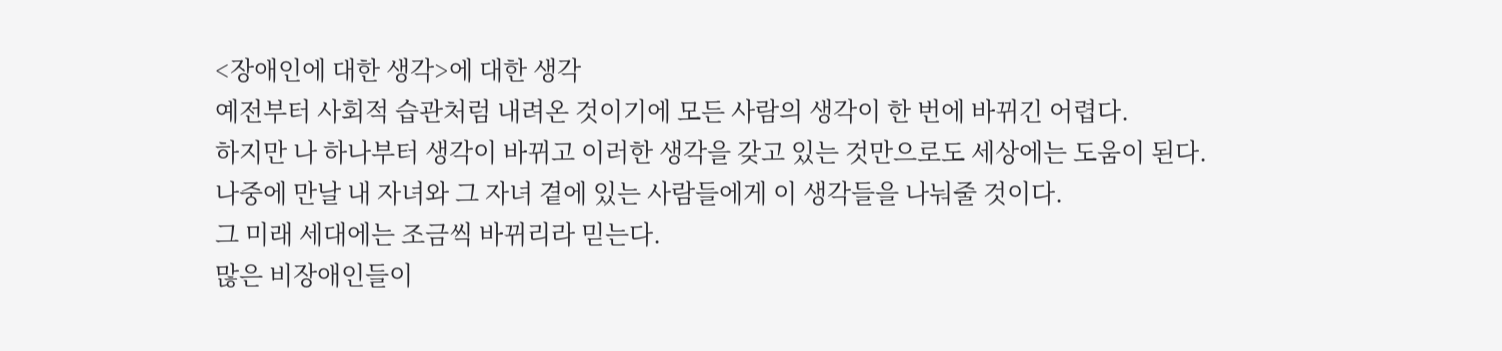<장애인에 대한 생각>에 대한 생각
예전부터 사회적 습관처럼 내려온 것이기에 모든 사람의 생각이 한 번에 바뀌긴 어렵다.
하지만 나 하나부터 생각이 바뀌고 이러한 생각을 갖고 있는 것만으로도 세상에는 도움이 된다.
나중에 만날 내 자녀와 그 자녀 곁에 있는 사람들에게 이 생각들을 나눠줄 것이다.
그 미래 세대에는 조금씩 바뀌리라 믿는다.
많은 비장애인들이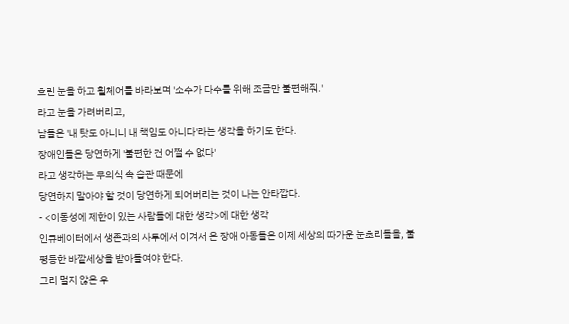흐린 눈을 하고 휠체어를 바라보며 '소수가 다수를 위해 조금만 불편해줘.'
라고 눈을 가려버리고,
남들은 '내 탓도 아니니 내 책임도 아니다'라는 생각을 하기도 한다.
장애인들은 당연하게 '불편한 건 어쩔 수 없다'
라고 생각하는 무의식 속 습관 때문에
당연하지 말아야 할 것이 당연하게 되어버리는 것이 나는 안타깝다.
- <이동성에 제한이 있는 사람들에 대한 생각>에 대한 생각
인큐베이터에서 생존과의 사투에서 이겨서 온 장애 아동들은 이제 세상의 따가운 눈초리들을, 불평등한 바깥세상을 받아들여야 한다.
그리 멀지 않은 우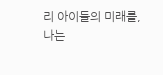리 아이들의 미래를,
나는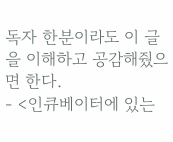독자 한분이라도 이 글을 이해하고 공감해줬으면 한다.
- <인큐베이터에 있는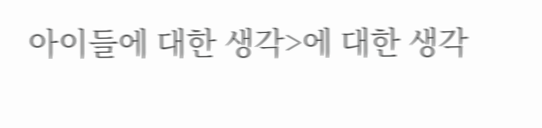아이들에 대한 생각>에 대한 생각